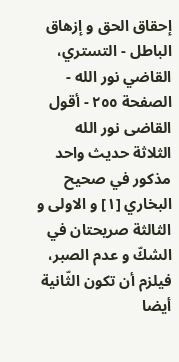إحقاق الحق و إزهاق الباطل - التستري، القاضي نور الله - الصفحة ٢٥٥ - أقول القاضى نور الله
الثلاثة حديث واحد مذكور في صحيح البخاري [١] و الاولى و الثالثة صريحتان في الشكّ و عدم الصبر، فيلزم أن تكون الثّانية أيضا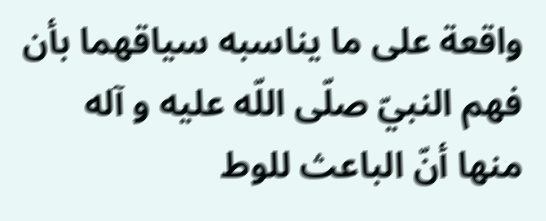واقعة على ما يناسبه سياقهما بأن فهم النبيّ صلّى اللّه عليه و آله منها أنّ الباعث للوط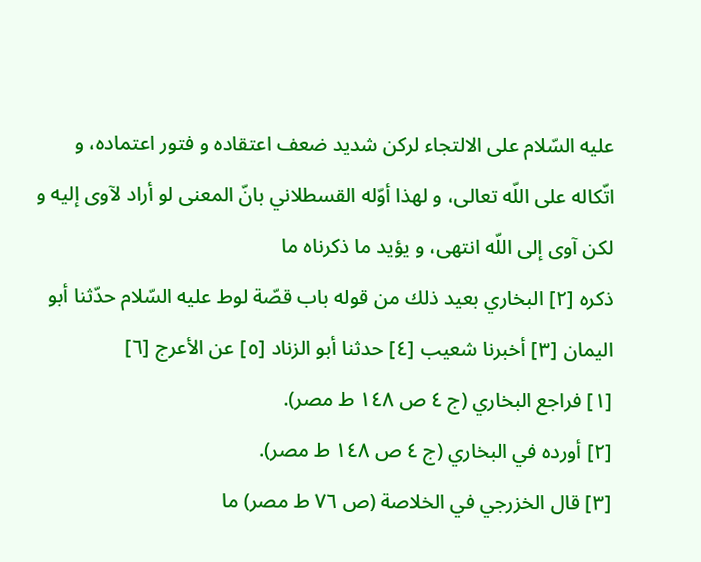عليه السّلام على الالتجاء لركن شديد ضعف اعتقاده و فتور اعتماده، و اتّكاله على اللّه تعالى، و لهذا أوّله القسطلاني بانّ المعنى لو أراد لآوى إليه و لكن آوى إلى اللّه انتهى، و يؤيد ما ذكرناه ما
ذكره [٢] البخاري بعيد ذلك من قوله باب قصّة لوط عليه السّلام حدّثنا أبو اليمان [٣] أخبرنا شعيب [٤] حدثنا أبو الزناد [٥] عن الأعرج [٦]
[١] فراجع البخاري (ج ٤ ص ١٤٨ ط مصر).
[٢] أورده في البخاري (ج ٤ ص ١٤٨ ط مصر).
[٣] قال الخزرجي في الخلاصة (ص ٧٦ ط مصر) ما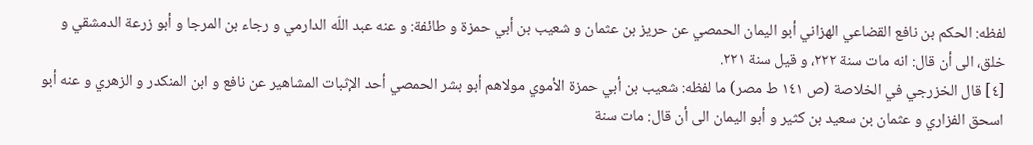لفظه: الحكم بن نافع القضاعي الهزاني أبو اليمان الحمصي عن حريز بن عثمان و شعيب بن أبي حمزة و طائفة: و عنه عبد اللّه الدارمي و رجاء بن المرجا و أبو زرعة الدمشقي و خلق، الى أن قال: انه مات سنة ٢٢٢، و قيل سنة ٢٢١.
[٤] قال الخزرجي في الخلاصة (ص ١٤١ ط مصر) ما لفظه: شعيب بن أبي حمزة الأموي مولاهم أبو بشر الحمصي أحد الإثبات المشاهير عن نافع و ابن المنكدر و الزهري و عنه أبو اسحق الفزاري و عثمان بن سعيد بن كثير و أبو اليمان الى أن قال: مات سنة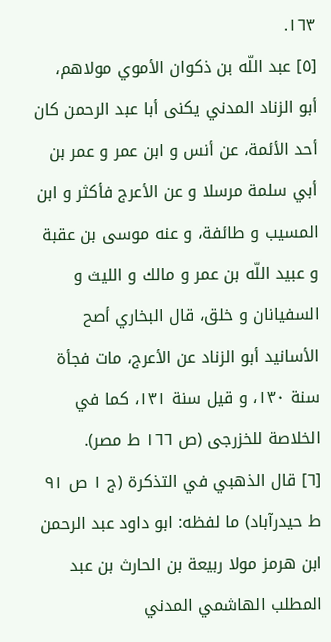١٦٣.
[٥] عبد اللّه بن ذكوان الأموي مولاهم، أبو الزناد المدني يكنى أبا عبد الرحمن كان أحد الأئمة، عن أنس و ابن عمر و عمر بن أبي سلمة مرسلا و عن الأعرج فأكثر و ابن المسيب و طائفة، و عنه موسى بن عقبة و عبيد اللّه بن عمر و مالك و الليث و السفيانان و خلق، قال البخاري أصح الأسانيد أبو الزناد عن الأعرج، مات فجأة سنة ١٣٠، و قيل سنة ١٣١، كما في الخلاصة للخزرجى (ص ١٦٦ ط مصر).
[٦] قال الذهبي في التذكرة (ج ١ ص ٩١ ط حيدرآباد) ما لفظه: ابو داود عبد الرحمن ابن هرمز مولا ربيعة بن الحارث بن عبد المطلب الهاشمي المدني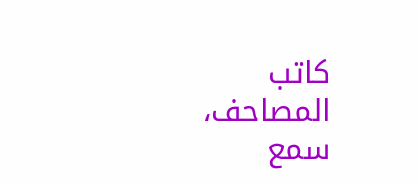كاتب المصاحف، سمع